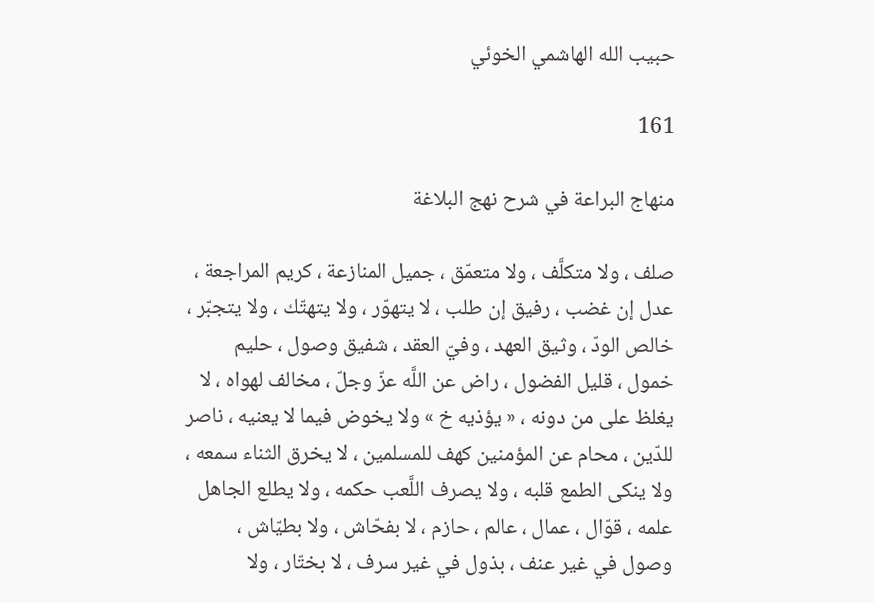حبيب الله الهاشمي الخوئي

161

منهاج البراعة في شرح نهج البلاغة

صلف ، ولا متكلَّف ، ولا متعمّق ، جميل المنازعة ، كريم المراجعة ، عدل إن غضب ، رفيق إن طلب ، لا يتهوّر ، ولا يتهتّك ، ولا يتجبّر ، خالص الودّ ، وثيق العهد ، وفيّ العقد ، شفيق وصول ، حليم خمول ، قليل الفضول ، راض عن اللَّه عزّ وجلّ ، مخالف لهواه ، لا يغلظ على من دونه ، « يؤذيه خ » ولا يخوض فيما لا يعنيه ، ناصر للدّين ، محام عن المؤمنين كهف للمسلمين ، لا يخرق الثناء سمعه ، ولا ينكى الطمع قلبه ، ولا يصرف اللَّعب حكمه ، ولا يطلع الجاهل علمه ، قوّال ، عمال ، عالم ، حازم ، لا بفحّاش ، ولا بطيّاش ، وصول في غير عنف ، بذول في غير سرف ، لا بختّار ، ولا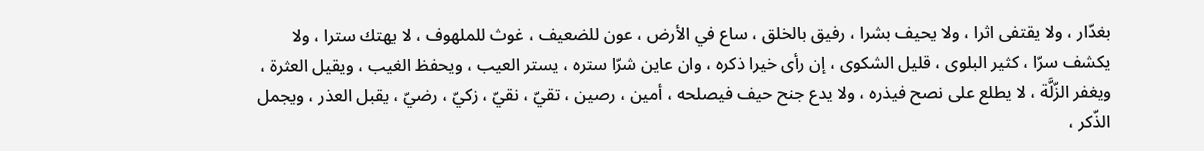بغدّار ، ولا يقتفى اثرا ، ولا يحيف بشرا ، رفيق بالخلق ، ساع في الأرض ، عون للضعيف ، غوث للملهوف ، لا يهتك سترا ، ولا يكشف سرّا ، كثير البلوى ، قليل الشكوى ، إن رأى خيرا ذكره ، وان عاين شرّا ستره ، يستر العيب ، ويحفظ الغيب ، ويقيل العثرة ، ويغفر الزّلَّة ، لا يطلع على نصح فيذره ، ولا يدع جنح حيف فيصلحه ، أمين ، رصين ، تقيّ ، نقيّ ، زكيّ ، رضيّ ، يقبل العذر ، ويجمل الذّكر ،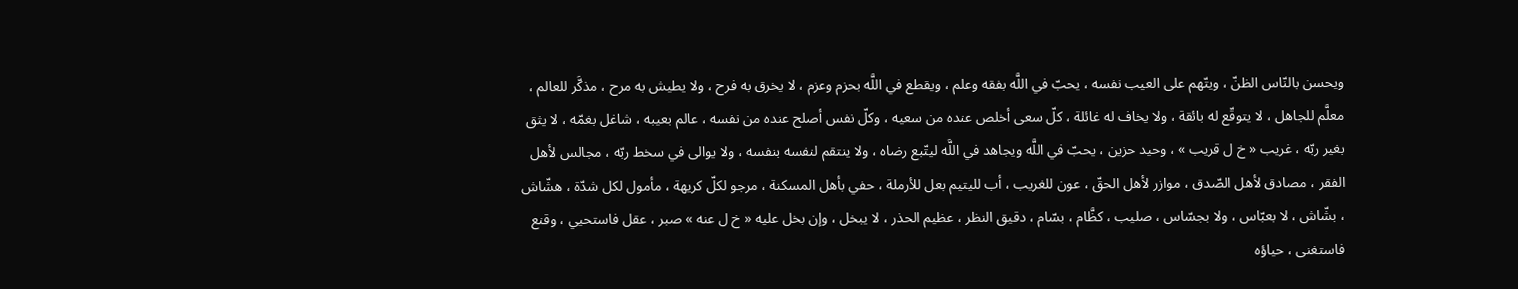ويحسن بالنّاس الظنّ ، ويتّهم على العيب نفسه ، يحبّ في اللَّه بفقه وعلم ، ويقطع في اللَّه بحزم وعزم ، لا يخرق به فرح ، ولا يطيش به مرح ، مذكَّر للعالم ، معلَّم للجاهل ، لا يتوقّع له بائقة ، ولا يخاف له غائلة ، كلّ سعى أخلص عنده من سعيه ، وكلّ نفس أصلح عنده من نفسه ، عالم بعيبه ، شاغل بغمّه ، لا يثق بغير ربّه ، غريب « خ ل قريب » ، وحيد حزين ، يحبّ في اللَّه ويجاهد في اللَّه ليتّبع رضاه ، ولا ينتقم لنفسه بنفسه ، ولا يوالى في سخط ربّه ، مجالس لأهل الفقر ، مصادق لأهل الصّدق ، موازر لأهل الحقّ ، عون للغريب ، أب لليتيم بعل للأرملة ، حفي بأهل المسكنة ، مرجو لكلّ كريهة ، مأمول لكل شدّة ، هشّاش ، بشّاش ، لا بعبّاس ، ولا بجسّاس ، صليب ، كظَّام ، بسّام ، دقيق النظر ، عظيم الحذر ، لا يبخل ، وإن بخل عليه « خ ل عنه » صبر ، عقل فاستحيي ، وقنع فاستغنى ، حياؤه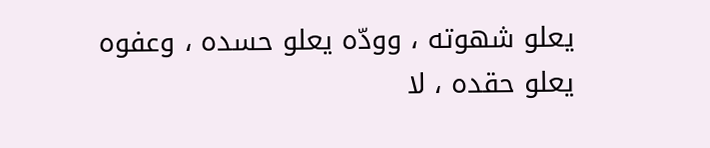يعلو شهوته ، وودّه يعلو حسده ، وعفوه يعلو حقده ، لا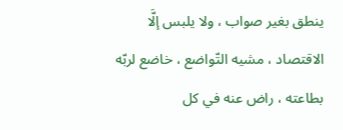ينطق بغير صواب ، ولا يلبس إلَّا الاقتصاد ، مشيه التّواضع ، خاضع لربّه بطاعته ، راض عنه في كل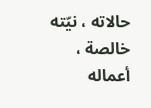حالاته ، نيّته خالصة ، أعماله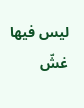ليس فيها غشّ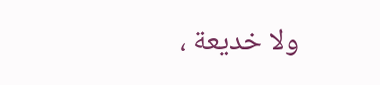ولا خديعة ،